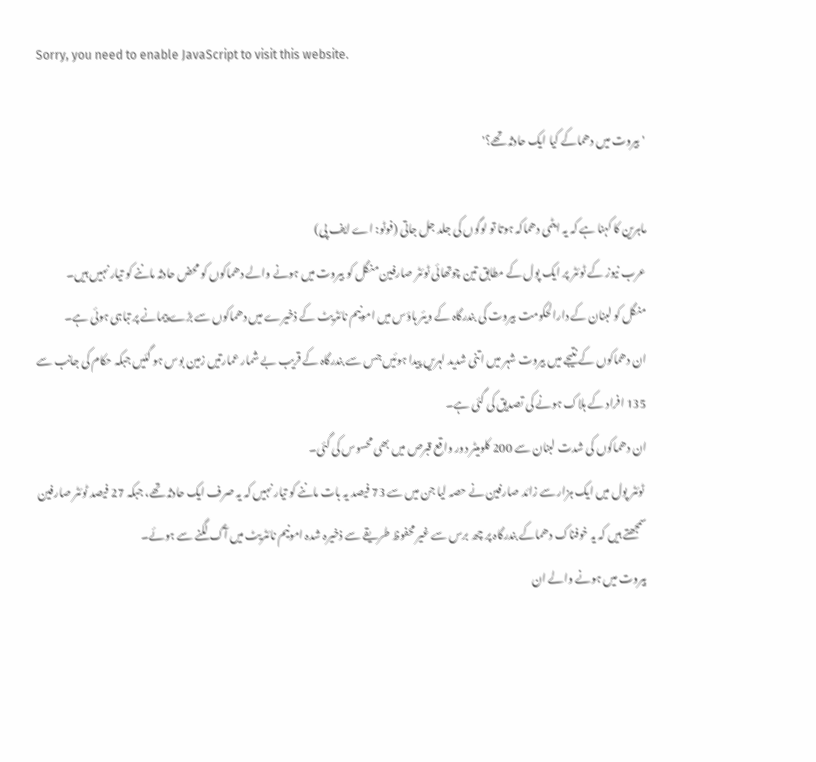Sorry, you need to enable JavaScript to visit this website.

'بیروت میں دھماکے کیا ایک حادثہ تھے؟'

ماہرین کا کہنا ہے کہ یہ ایٹمی دھماکہ ہوتا تو لوگوں کی جلد جل جاتی (فوٹو: اے ایف پی)
عرب نیوز کے ٹوئٹر پر ایک پول کے مطابق تین چوتھائی ٹوئٹر صارفین منگل کو بیروت میں ہونے والے دھماکوں کو محض حادثہ ماننے کو تیار نہیں ہیں۔
منگل کو لبنان کے دارالحکومت بیروت کی بندرگاہ کے ویئر ہاؤس میں امونیم نائٹریٹ کے ذخیرے میں دھماکوں سے بڑے پیمانے پر تباہی ہوئی ہے۔
ان دھماکوں کے نتیجے میں بیروت شہر میں اتنی شدید لہریں پیدا ہوئیں جس سے بندرگاہ کے قریب بے شمار عمارتیں زمین بوس ہو گئیں جبکہ حکام کی جانب سے 135 افراد کے ہلاک ہونے کی تصدیق کی گئی ہے۔
ان دھماکوں کی شدت لبنان سے 200 کلومیٹر دور واقع قبرص میں بھی محسوس کی گئی۔
 ٹوئٹر پول میں ایک ہزار سے زائد صارفین نے حصہ لیا جن میں سے 73 فیصد یہ بات ماننے کو تیار نہیں کہ یہ صرف ایک حادثہ تھے، جبکہ 27 فیصد ٹوئٹر صارفین سمجھتے ہیں کہ یہ خوفناک دھماکے بندرگاہ پر چھ برس سے غیر محفوظ طریقے سے ذخیرہ شدہ امونیم نائٹریٹ میں آگ لگنے سے ہوئے۔
بیروت میں ہونے والے ان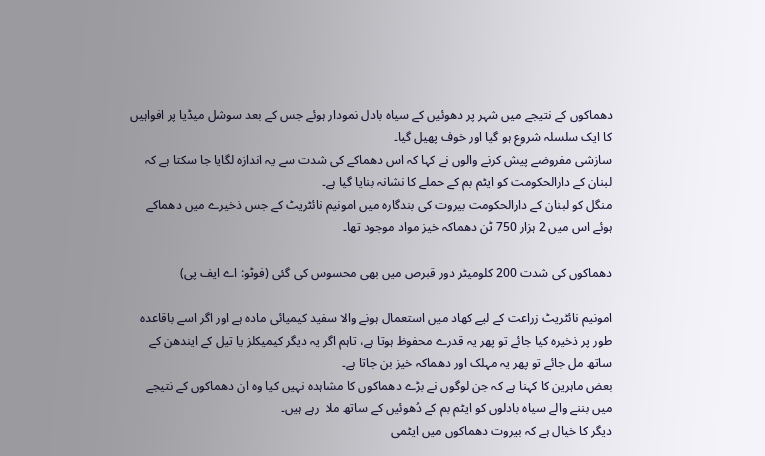دھماکوں کے نتیجے میں شہر پر دھوئیں کے سیاہ بادل نمودار ہوئے جس کے بعد سوشل میڈیا پر افواہیں کا ایک سلسلہ شروع ہو گیا اور خوف پھیل گیا۔
سازشی مفروضے پیش کرنے والوں نے کہا کہ اس دھماکے کی شدت سے یہ اندازہ لگایا جا سکتا ہے کہ لبنان کے دارالحکومت کو ایٹم بم کے حملے کا نشانہ بنایا گیا ہے۔
منگل کو لبنان کے دارالحکومت بیروت کی بندگارہ میں امونیم نائٹریٹ کے جس ذخیرے میں دھماکے ہوئے اس میں 2 ہزار 750 ٹن دھماکہ خیز مواد موجود تھا۔

دھماکوں کی شدت 200 کلومیٹر دور قبرص میں بھی محسوس کی گئی (فوٹو: اے ایف پی)

امونیم نائٹریٹ زراعت کے لیے کھاد میں استعمال ہونے والا سفید کیمیائی مادہ ہے اور اگر اسے باقاعدہ طور پر ذخیرہ کیا جائے تو پھر یہ قدرے محفوظ ہوتا ہے، تاہم اگر یہ دیگر کیمیکلز یا تیل کے ایندھن کے ساتھ مل جائے تو پھر یہ مہلک اور دھماکہ خیز بن جاتا ہے۔
بعض ماہرین کا کہنا ہے کہ جن لوگوں نے بڑے دھماکوں کا مشاہدہ نہیں کیا وہ ان دھماکوں کے نتیجے میں بننے والے سیاہ بادلوں کو ایٹم بم کے دُھوئیں کے ساتھ ملا  رہے ہیں۔
دیگر کا خیال ہے کہ بیروت دھماکوں میں ایٹمی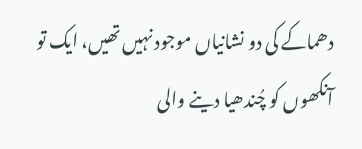دھماکے کی دو نشانیاں موجود نہیں تھیں، ایک تو آنکھوں کو چُندھیا دینے والی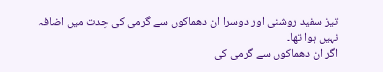تیز سفید روشنی اور دوسرا ان دھماکوں سے گرمی کی حِدت میں اضافہ نہیں ہوا تھا۔
اگر ان دھماکوں سے گرمی کی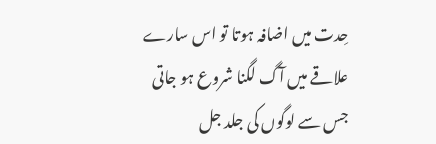حِدت میں اضافہ ہوتا تو اس سارے علاقے میں آگ لگنا شروع ہو جاتی جس سے لوگوں کی جلد جل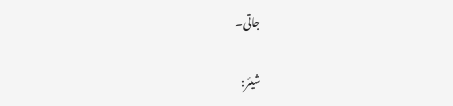جاتی۔

شیئر: